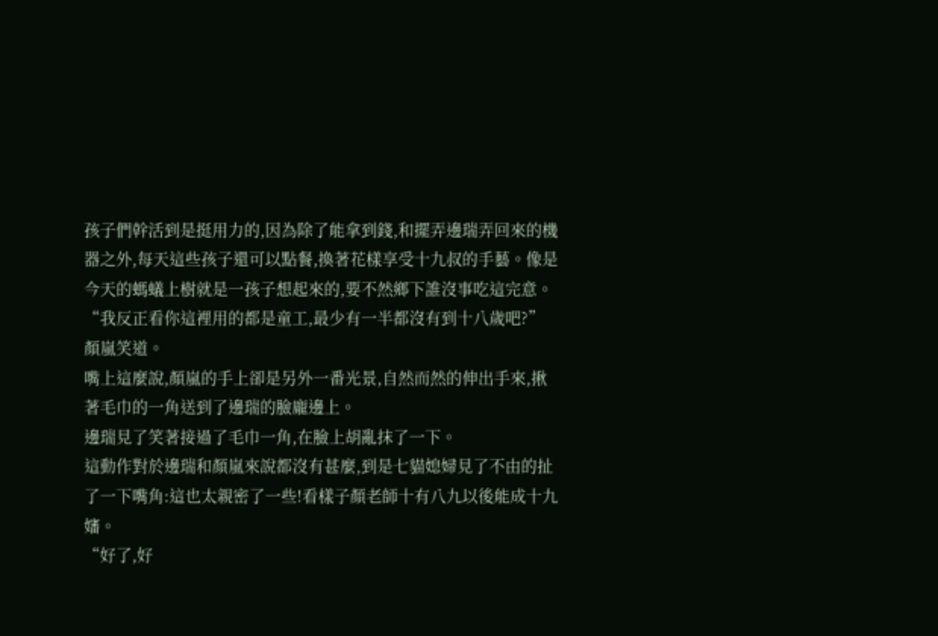孩子們幹活到是挺用力的,因為除了能拿到錢,和擺弄邊瑞弄回來的機器之外,每天這些孩子還可以點餐,換著花樣享受十九叔的手藝。像是今天的螞蟻上樹就是一孩子想起來的,要不然鄉下誰沒事吃這完意。
“我反正看你這裡用的都是童工,最少有一半都沒有到十八歲吧?”顏嵐笑道。
嘴上這麼說,顏嵐的手上卻是另外一番光景,自然而然的伸出手來,揪著毛巾的一角送到了邊瑞的臉龐邊上。
邊瑞見了笑著接過了毛巾一角,在臉上胡亂抹了一下。
這動作對於邊瑞和顏嵐來說都沒有甚麼,到是七貓媳婦見了不由的扯了一下嘴角:這也太親密了一些!看樣子顏老師十有八九以後能成十九嬸。
“好了,好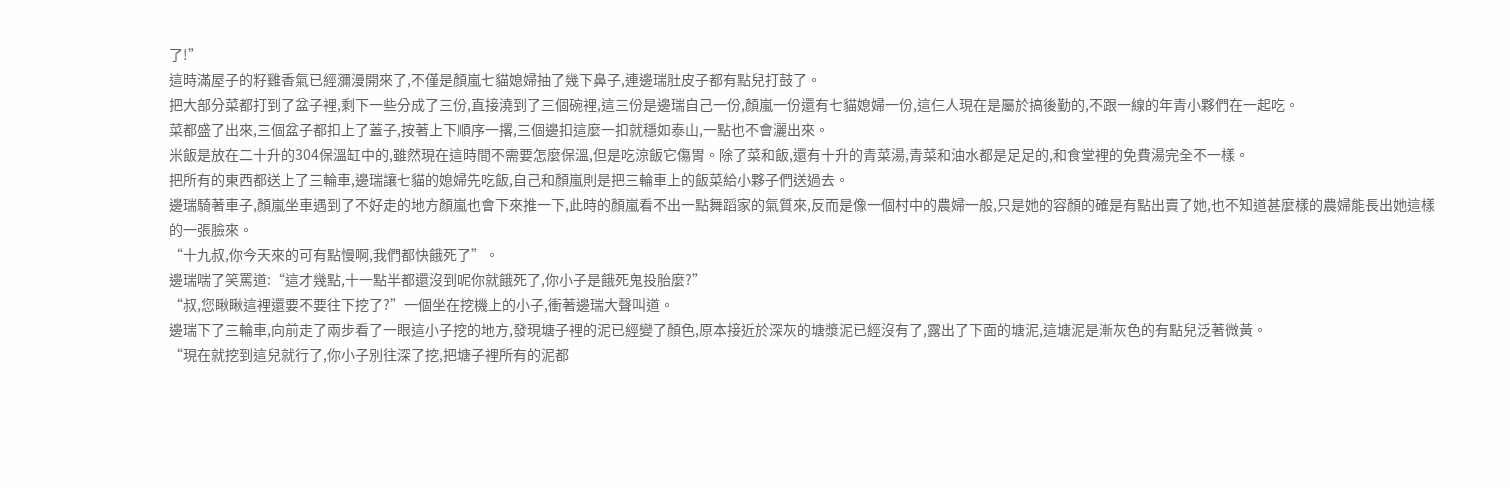了!”
這時滿屋子的籽雞香氣已經瀰漫開來了,不僅是顏嵐七貓媳婦抽了幾下鼻子,連邊瑞肚皮子都有點兒打鼓了。
把大部分菜都打到了盆子裡,剩下一些分成了三份,直接澆到了三個碗裡,這三份是邊瑞自己一份,顏嵐一份還有七貓媳婦一份,這仨人現在是屬於搞後勤的,不跟一線的年青小夥們在一起吃。
菜都盛了出來,三個盆子都扣上了蓋子,按著上下順序一撂,三個邊扣這麼一扣就穩如泰山,一點也不會灑出來。
米飯是放在二十升的304保溫缸中的,雖然現在這時間不需要怎麼保溫,但是吃涼飯它傷胃。除了菜和飯,還有十升的青菜湯,青菜和油水都是足足的,和食堂裡的免費湯完全不一樣。
把所有的東西都送上了三輪車,邊瑞讓七貓的媳婦先吃飯,自己和顏嵐則是把三輪車上的飯菜給小夥子們送過去。
邊瑞騎著車子,顏嵐坐車遇到了不好走的地方顏嵐也會下來推一下,此時的顏嵐看不出一點舞蹈家的氣質來,反而是像一個村中的農婦一般,只是她的容顏的確是有點出賣了她,也不知道甚麼樣的農婦能長出她這樣的一張臉來。
“十九叔,你今天來的可有點慢啊,我們都快餓死了”。
邊瑞喘了笑罵道:“這才幾點,十一點半都還沒到呢你就餓死了,你小子是餓死鬼投胎麼?”
“叔,您瞅瞅這裡還要不要往下挖了?”一個坐在挖機上的小子,衝著邊瑞大聲叫道。
邊瑞下了三輪車,向前走了兩步看了一眼這小子挖的地方,發現塘子裡的泥已經變了顏色,原本接近於深灰的塘漿泥已經沒有了,露出了下面的塘泥,這塘泥是漸灰色的有點兒泛著微黃。
“現在就挖到這兒就行了,你小子別往深了挖,把塘子裡所有的泥都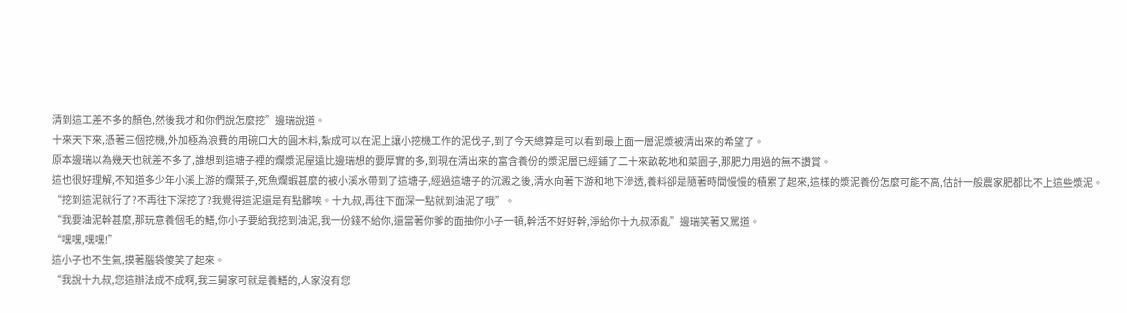清到這工差不多的顏色,然後我才和你們說怎麼挖”邊瑞說道。
十來天下來,憑著三個挖機,外加極為浪費的用碗口大的圓木料,紮成可以在泥上讓小挖機工作的泥伐子,到了今天總算是可以看到最上面一層泥漿被清出來的希望了。
原本邊瑞以為幾天也就差不多了,誰想到這塘子裡的爛漿泥屋遠比邊瑞想的要厚實的多,到現在清出來的富含養份的漿泥層已經鋪了二十來畝乾地和菜園子,那肥力用過的無不讚賞。
這也很好理解,不知道多少年小溪上游的爛葉子,死魚爛蝦甚麼的被小溪水帶到了這塘子,經過這塘子的沉澱之後,清水向著下游和地下滲透,養料卻是隨著時間慢慢的積累了起來,這樣的漿泥養份怎麼可能不高,估計一般農家肥都比不上這些漿泥。
“挖到這泥就行了?不再往下深挖了?我覺得這泥還是有點髒唉。十九叔,再往下面深一點就到油泥了哦”。
“我要油泥幹甚麼,那玩意養個毛的鱔,你小子要給我挖到油泥,我一份錢不給你,還當著你爹的面抽你小子一頓,幹活不好好幹,淨給你十九叔添亂”邊瑞笑著又罵道。
“嘿嘿,嘿嘿!”
這小子也不生氣,摸著腦袋傻笑了起來。
“我說十九叔,您這辦法成不成啊,我三舅家可就是養鱔的,人家沒有您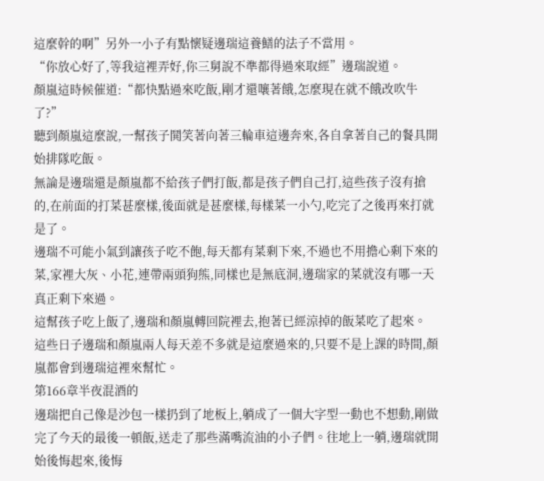這麼幹的啊”另外一小子有點懷疑邊瑞這養鱔的法子不當用。
“你放心好了,等我這裡弄好,你三舅說不準都得過來取經”邊瑞說道。
顏嵐這時候催道:“都快點過來吃飯,剛才還嚷著餓,怎麼現在就不餓改吹牛了?”
聽到顏嵐這麼說,一幫孩子鬨笑著向著三輪車這邊奔來,各自拿著自己的餐具開始排隊吃飯。
無論是邊瑞還是顏嵐都不給孩子們打飯,都是孩子們自己打,這些孩子沒有搶的,在前面的打菜甚麼樣,後面就是甚麼樣,每樣菜一小勺,吃完了之後再來打就是了。
邊瑞不可能小氣到讓孩子吃不飽,每天都有菜剩下來,不過也不用擔心剩下來的菜,家裡大灰、小花,連帶兩頭狗熊,同樣也是無底洞,邊瑞家的菜就沒有哪一天真正剩下來過。
這幫孩子吃上飯了,邊瑞和顏嵐轉回院裡去,抱著已經涼掉的飯菜吃了起來。
這些日子邊瑞和顏嵐兩人每天差不多就是這麼過來的,只要不是上課的時間,顏嵐都會到邊瑞這裡來幫忙。
第166章半夜混酒的
邊瑞把自己像是沙包一樣扔到了地板上,躺成了一個大字型一動也不想動,剛做完了今天的最後一頓飯,送走了那些滿嘴流油的小子們。往地上一躺,邊瑞就開始後悔起來,後悔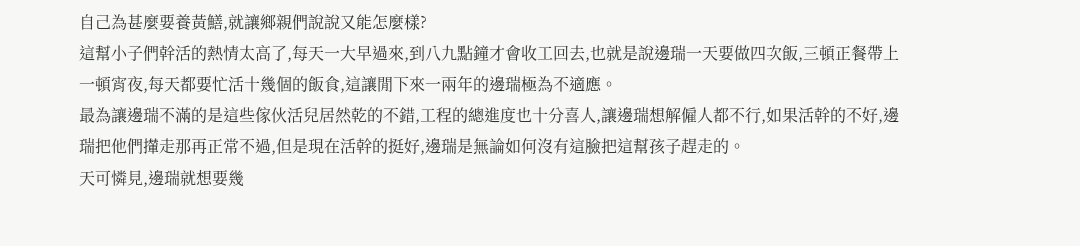自己為甚麼要養黃鱔,就讓鄉親們說說又能怎麼樣?
這幫小子們幹活的熱情太高了,每天一大早過來,到八九點鐘才會收工回去,也就是說邊瑞一天要做四次飯,三頓正餐帶上一頓宵夜,每天都要忙活十幾個的飯食,這讓閒下來一兩年的邊瑞極為不適應。
最為讓邊瑞不滿的是這些傢伙活兒居然乾的不錯,工程的總進度也十分喜人,讓邊瑞想解僱人都不行,如果活幹的不好,邊瑞把他們攆走那再正常不過,但是現在活幹的挺好,邊瑞是無論如何沒有這臉把這幫孩子趕走的。
天可憐見,邊瑞就想要幾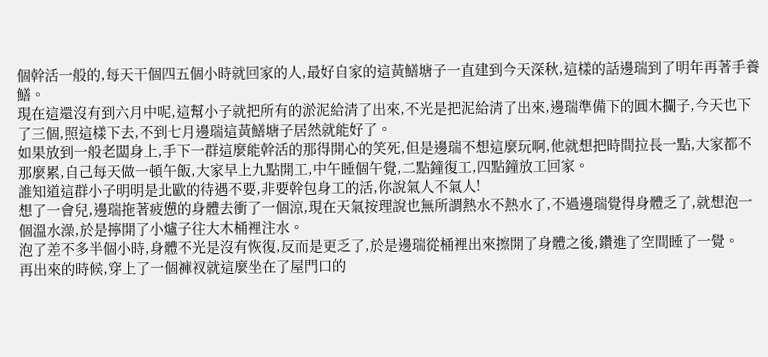個幹活一般的,每天干個四五個小時就回家的人,最好自家的這黃鱔塘子一直建到今天深秋,這樣的話邊瑞到了明年再著手養鱔。
現在這還沒有到六月中呢,這幫小子就把所有的淤泥給清了出來,不光是把泥給清了出來,邊瑞準備下的圓木攔子,今天也下了三個,照這樣下去,不到七月邊瑞這黃鱔塘子居然就能好了。
如果放到一般老闆身上,手下一群這麼能幹活的那得開心的笑死,但是邊瑞不想這麼玩啊,他就想把時間拉長一點,大家都不那麼累,自己每天做一頓午飯,大家早上九點開工,中午睡個午覺,二點鐘復工,四點鐘放工回家。
誰知道這群小子明明是北歐的待遇不要,非要幹包身工的活,你說氣人不氣人!
想了一會兒,邊瑞拖著疲憊的身體去衝了一個涼,現在天氣按理說也無所謂熱水不熱水了,不過邊瑞覺得身體乏了,就想泡一個溫水澡,於是擰開了小爐子往大木桶裡注水。
泡了差不多半個小時,身體不光是沒有恢復,反而是更乏了,於是邊瑞從桶裡出來擦開了身體之後,鑽進了空間睡了一覺。
再出來的時候,穿上了一個褲衩就這麼坐在了屋門口的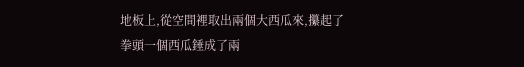地板上,從空間裡取出兩個大西瓜來,攥起了拳頭一個西瓜錘成了兩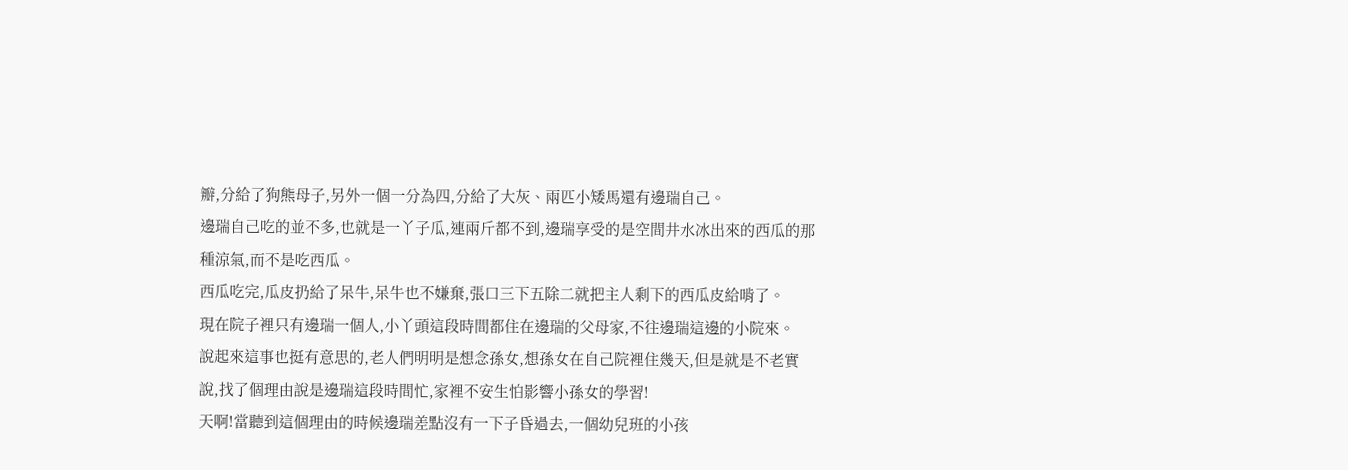瓣,分給了狗熊母子,另外一個一分為四,分給了大灰、兩匹小矮馬還有邊瑞自己。
邊瑞自己吃的並不多,也就是一丫子瓜,連兩斤都不到,邊瑞享受的是空間井水冰出來的西瓜的那種涼氣,而不是吃西瓜。
西瓜吃完,瓜皮扔給了呆牛,呆牛也不嫌棄,張口三下五除二就把主人剩下的西瓜皮給啃了。
現在院子裡只有邊瑞一個人,小丫頭這段時間都住在邊瑞的父母家,不往邊瑞這邊的小院來。
說起來這事也挺有意思的,老人們明明是想念孫女,想孫女在自己院裡住幾天,但是就是不老實說,找了個理由說是邊瑞這段時間忙,家裡不安生怕影響小孫女的學習!
天啊!當聽到這個理由的時候邊瑞差點沒有一下子昏過去,一個幼兒班的小孩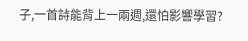子,一首詩能背上一兩週,還怕影響學習?